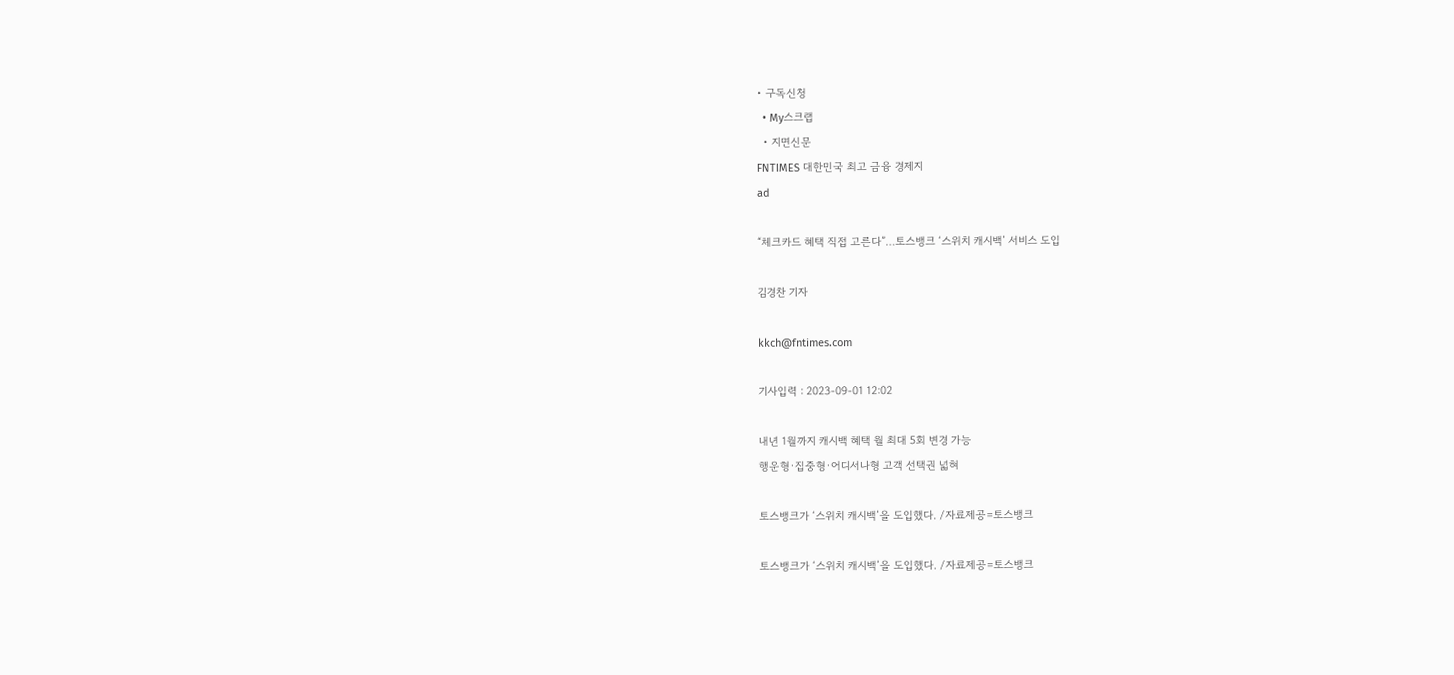• 구독신청
  • My스크랩
  • 지면신문
FNTIMES 대한민국 최고 금융 경제지
ad

“체크카드 혜택 직접 고른다”…토스뱅크 ‘스위치 캐시백’ 서비스 도입

김경찬 기자

kkch@fntimes.com

기사입력 : 2023-09-01 12:02

내년 1월까지 캐시백 혜택 월 최대 5회 변경 가능
행운형·집중형·어디서나형 고객 선택권 넓혀

토스뱅크가 ‘스위치 캐시백’을 도입했다. /자료제공=토스뱅크

토스뱅크가 ‘스위치 캐시백’을 도입했다. /자료제공=토스뱅크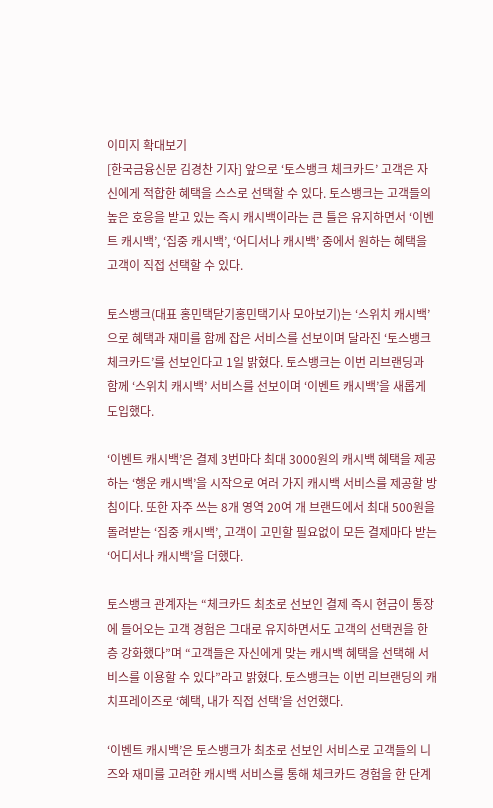이미지 확대보기
[한국금융신문 김경찬 기자] 앞으로 ‘토스뱅크 체크카드’ 고객은 자신에게 적합한 혜택을 스스로 선택할 수 있다. 토스뱅크는 고객들의 높은 호응을 받고 있는 즉시 캐시백이라는 큰 틀은 유지하면서 ‘이벤트 캐시백’, ‘집중 캐시백’, ‘어디서나 캐시백’ 중에서 원하는 혜택을 고객이 직접 선택할 수 있다.

토스뱅크(대표 홍민택닫기홍민택기사 모아보기)는 ‘스위치 캐시백’으로 혜택과 재미를 함께 잡은 서비스를 선보이며 달라진 ‘토스뱅크 체크카드’를 선보인다고 1일 밝혔다. 토스뱅크는 이번 리브랜딩과 함께 ‘스위치 캐시백’ 서비스를 선보이며 ‘이벤트 캐시백’을 새롭게 도입했다.

‘이벤트 캐시백’은 결제 3번마다 최대 3000원의 캐시백 혜택을 제공하는 ‘행운 캐시백’을 시작으로 여러 가지 캐시백 서비스를 제공할 방침이다. 또한 자주 쓰는 8개 영역 20여 개 브랜드에서 최대 500원을 돌려받는 ‘집중 캐시백’, 고객이 고민할 필요없이 모든 결제마다 받는 ‘어디서나 캐시백’을 더했다.

토스뱅크 관계자는 “체크카드 최초로 선보인 결제 즉시 현금이 통장에 들어오는 고객 경험은 그대로 유지하면서도 고객의 선택권을 한층 강화했다”며 “고객들은 자신에게 맞는 캐시백 혜택을 선택해 서비스를 이용할 수 있다”라고 밝혔다. 토스뱅크는 이번 리브랜딩의 캐치프레이즈로 ‘혜택, 내가 직접 선택’을 선언했다.

‘이벤트 캐시백’은 토스뱅크가 최초로 선보인 서비스로 고객들의 니즈와 재미를 고려한 캐시백 서비스를 통해 체크카드 경험을 한 단계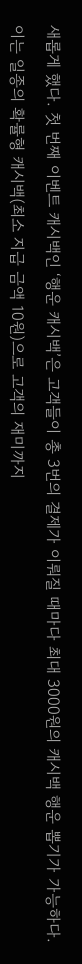새롭게 했다. 첫 번째 이벤트 캐시백인 ‘행운 캐시백’은 고객들이 총 3번의 결제가 이뤄질 때마다 최대 3000원의 캐시백 행운 뽑기가 가능하다.

이는 일종의 확률형 캐시백(최소 지급 금액 10원)으로 고객의 재미까지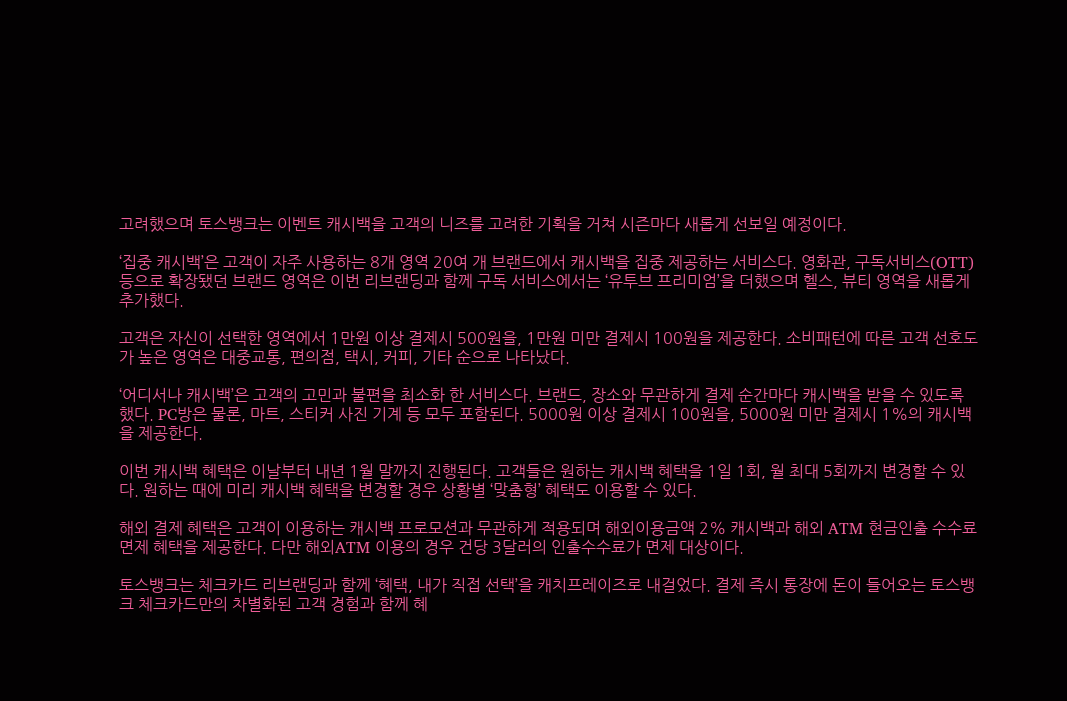고려했으며 토스뱅크는 이벤트 캐시백을 고객의 니즈를 고려한 기획을 거쳐 시즌마다 새롭게 선보일 예정이다.

‘집중 캐시백’은 고객이 자주 사용하는 8개 영역 20여 개 브랜드에서 캐시백을 집중 제공하는 서비스다. 영화관, 구독서비스(OTT) 등으로 확장됐던 브랜드 영역은 이번 리브랜딩과 함께 구독 서비스에서는 ‘유투브 프리미엄’을 더했으며 헬스, 뷰티 영역을 새롭게 추가했다.

고객은 자신이 선택한 영역에서 1만원 이상 결제시 500원을, 1만원 미만 결제시 100원을 제공한다. 소비패턴에 따른 고객 선호도가 높은 영역은 대중교통, 편의점, 택시, 커피, 기타 순으로 나타났다.

‘어디서나 캐시백’은 고객의 고민과 불편을 최소화 한 서비스다. 브랜드, 장소와 무관하게 결제 순간마다 캐시백을 받을 수 있도록 했다. PC방은 물론, 마트, 스티커 사진 기계 등 모두 포함된다. 5000원 이상 결제시 100원을, 5000원 미만 결제시 1%의 캐시백을 제공한다.

이번 캐시백 혜택은 이날부터 내년 1월 말까지 진행된다. 고객들은 원하는 캐시백 혜택을 1일 1회, 월 최대 5회까지 변경할 수 있다. 원하는 때에 미리 캐시백 혜택을 변경할 경우 상황별 ‘맞춤형’ 혜택도 이용할 수 있다.

해외 결제 혜택은 고객이 이용하는 캐시백 프로모션과 무관하게 적용되며 해외이용금액 2% 캐시백과 해외 ATM 현금인출 수수료 면제 혜택을 제공한다. 다만 해외ATM 이용의 경우 건당 3달러의 인출수수료가 면제 대상이다.

토스뱅크는 체크카드 리브랜딩과 함께 ‘혜택, 내가 직접 선택’을 캐치프레이즈로 내걸었다. 결제 즉시 통장에 돈이 들어오는 토스뱅크 체크카드만의 차별화된 고객 경험과 함께 혜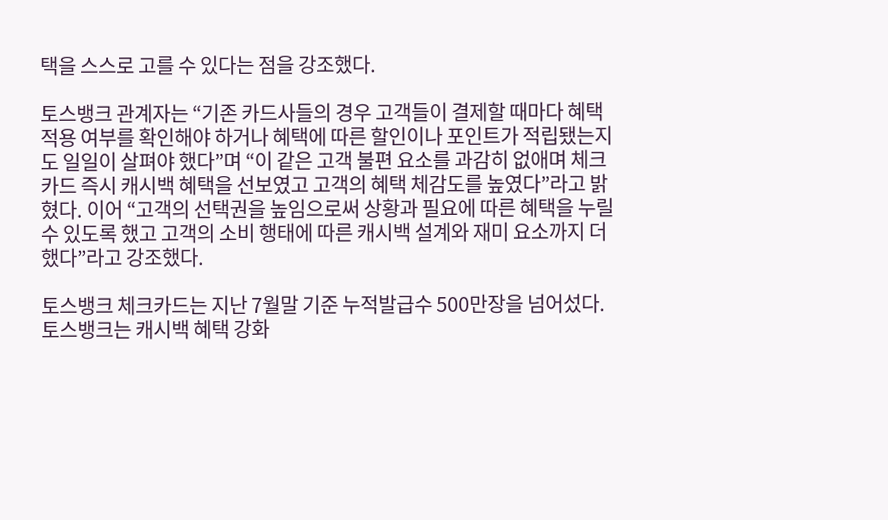택을 스스로 고를 수 있다는 점을 강조했다.

토스뱅크 관계자는 “기존 카드사들의 경우 고객들이 결제할 때마다 혜택 적용 여부를 확인해야 하거나 혜택에 따른 할인이나 포인트가 적립됐는지도 일일이 살펴야 했다”며 “이 같은 고객 불편 요소를 과감히 없애며 체크카드 즉시 캐시백 혜택을 선보였고 고객의 혜택 체감도를 높였다”라고 밝혔다. 이어 “고객의 선택권을 높임으로써 상황과 필요에 따른 혜택을 누릴 수 있도록 했고 고객의 소비 행태에 따른 캐시백 설계와 재미 요소까지 더했다”라고 강조했다.

토스뱅크 체크카드는 지난 7월말 기준 누적발급수 500만장을 넘어섰다. 토스뱅크는 캐시백 혜택 강화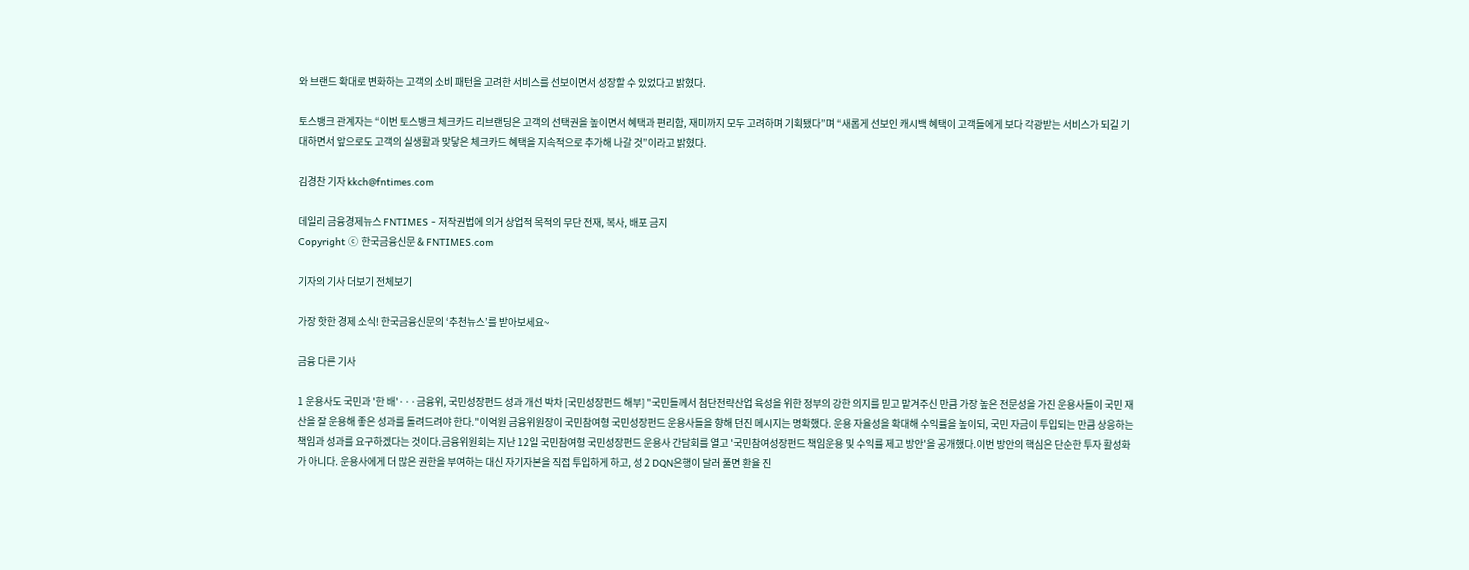와 브랜드 확대로 변화하는 고객의 소비 패턴을 고려한 서비스를 선보이면서 성장할 수 있었다고 밝혔다.

토스뱅크 관계자는 “이번 토스뱅크 체크카드 리브랜딩은 고객의 선택권을 높이면서 혜택과 편리함, 재미까지 모두 고려하며 기획됐다”며 “새롭게 선보인 캐시백 혜택이 고객들에게 보다 각광받는 서비스가 되길 기대하면서 앞으로도 고객의 실생활과 맞닿은 체크카드 혜택을 지속적으로 추가해 나갈 것”이라고 밝혔다.

김경찬 기자 kkch@fntimes.com

데일리 금융경제뉴스 FNTIMES - 저작권법에 의거 상업적 목적의 무단 전재, 복사, 배포 금지
Copyright ⓒ 한국금융신문 & FNTIMES.com

기자의 기사 더보기 전체보기

가장 핫한 경제 소식! 한국금융신문의 ‘추천뉴스’를 받아보세요~

금융 다른 기사

1 운용사도 국민과 '한 배'···금융위, 국민성장펀드 성과 개선 박차 [국민성장펀드 해부] "국민들께서 첨단전략산업 육성을 위한 정부의 강한 의지를 믿고 맡겨주신 만큼 가장 높은 전문성을 가진 운용사들이 국민 재산을 잘 운용해 좋은 성과를 돌려드려야 한다."이억원 금융위원장이 국민참여형 국민성장펀드 운용사들을 향해 던진 메시지는 명확했다. 운용 자율성을 확대해 수익률을 높이되, 국민 자금이 투입되는 만큼 상응하는 책임과 성과를 요구하겠다는 것이다.금융위원회는 지난 12일 국민참여형 국민성장펀드 운용사 간담회를 열고 '국민참여성장펀드 책임운용 및 수익률 제고 방안'을 공개했다.이번 방안의 핵심은 단순한 투자 활성화가 아니다. 운용사에게 더 많은 권한을 부여하는 대신 자기자본을 직접 투입하게 하고, 성 2 DQN은행이 달러 풀면 환율 진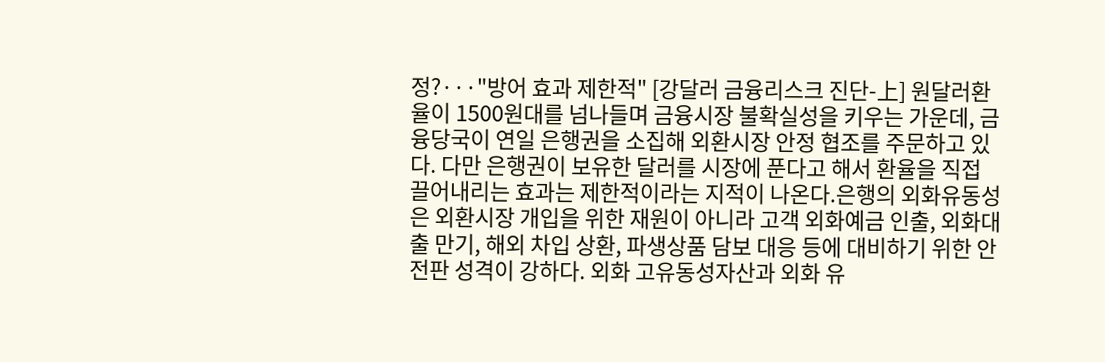정?···"방어 효과 제한적" [강달러 금융리스크 진단-上] 원달러환율이 1500원대를 넘나들며 금융시장 불확실성을 키우는 가운데, 금융당국이 연일 은행권을 소집해 외환시장 안정 협조를 주문하고 있다. 다만 은행권이 보유한 달러를 시장에 푼다고 해서 환율을 직접 끌어내리는 효과는 제한적이라는 지적이 나온다.은행의 외화유동성은 외환시장 개입을 위한 재원이 아니라 고객 외화예금 인출, 외화대출 만기, 해외 차입 상환, 파생상품 담보 대응 등에 대비하기 위한 안전판 성격이 강하다. 외화 고유동성자산과 외화 유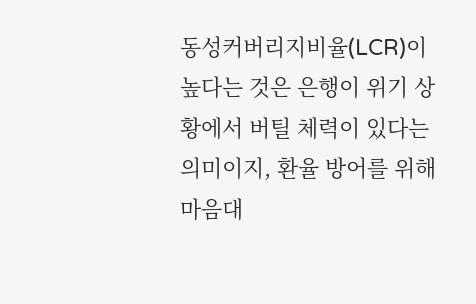동성커버리지비율(LCR)이 높다는 것은 은행이 위기 상황에서 버틸 체력이 있다는 의미이지, 환율 방어를 위해 마음대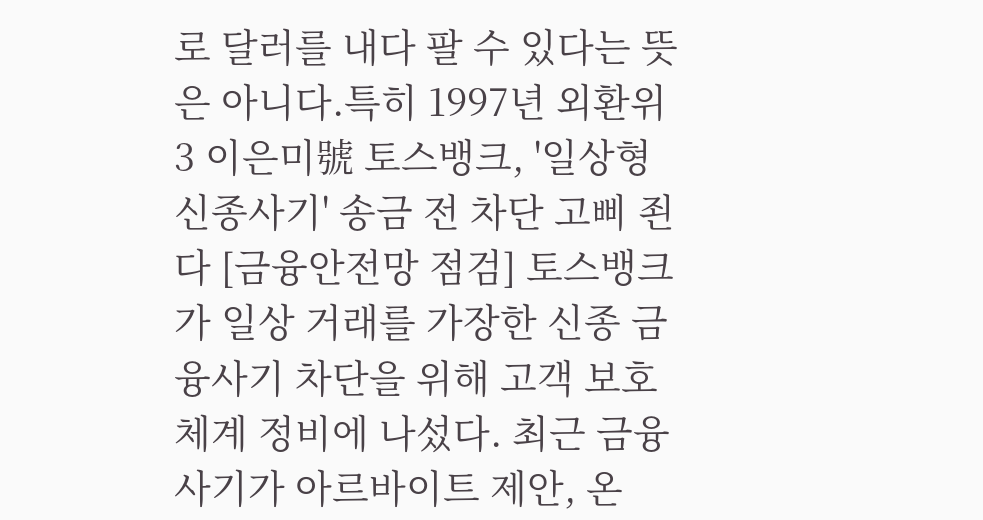로 달러를 내다 팔 수 있다는 뜻은 아니다.특히 1997년 외환위 3 이은미號 토스뱅크, '일상형 신종사기' 송금 전 차단 고삐 죈다 [금융안전망 점검] 토스뱅크가 일상 거래를 가장한 신종 금융사기 차단을 위해 고객 보호 체계 정비에 나섰다. 최근 금융사기가 아르바이트 제안, 온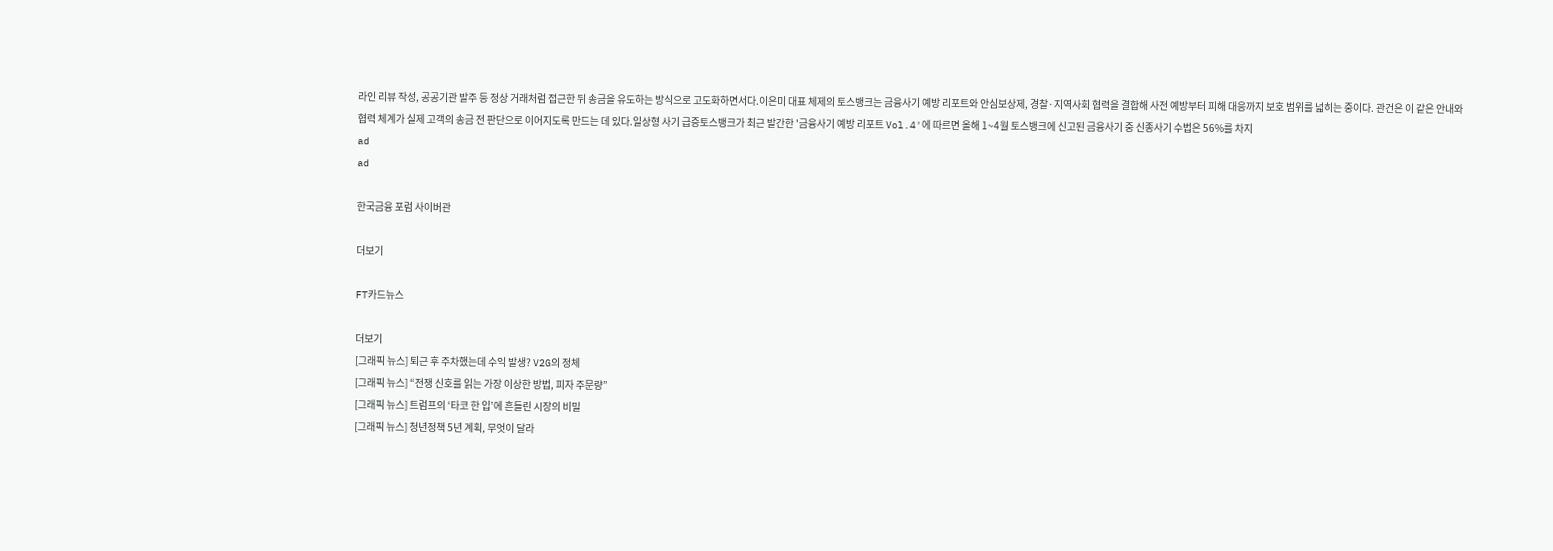라인 리뷰 작성, 공공기관 발주 등 정상 거래처럼 접근한 뒤 송금을 유도하는 방식으로 고도화하면서다.이은미 대표 체제의 토스뱅크는 금융사기 예방 리포트와 안심보상제, 경찰·지역사회 협력을 결합해 사전 예방부터 피해 대응까지 보호 범위를 넓히는 중이다. 관건은 이 같은 안내와 협력 체계가 실제 고객의 송금 전 판단으로 이어지도록 만드는 데 있다.일상형 사기 급증토스뱅크가 최근 발간한 '금융사기 예방 리포트 Vol.4'에 따르면 올해 1~4월 토스뱅크에 신고된 금융사기 중 신종사기 수법은 56%를 차지
ad
ad

한국금융 포럼 사이버관

더보기

FT카드뉴스

더보기
[그래픽 뉴스] 퇴근 후 주차했는데 수익 발생? V2G의 정체
[그래픽 뉴스] “전쟁 신호를 읽는 가장 이상한 방법, 피자 주문량”
[그래픽 뉴스] 트럼프의 ‘타코 한 입’에 흔들린 시장의 비밀
[그래픽 뉴스] 청년정책 5년 계획, 무엇이 달라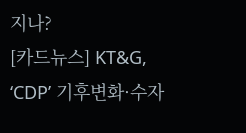지나?
[카드뉴스] KT&G, ‘CDP’ 기후변화·수자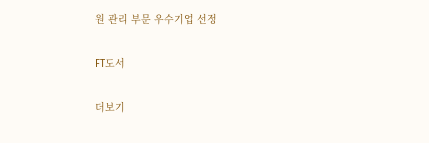원 관리 부문 우수기업 선정

FT도서

더보기